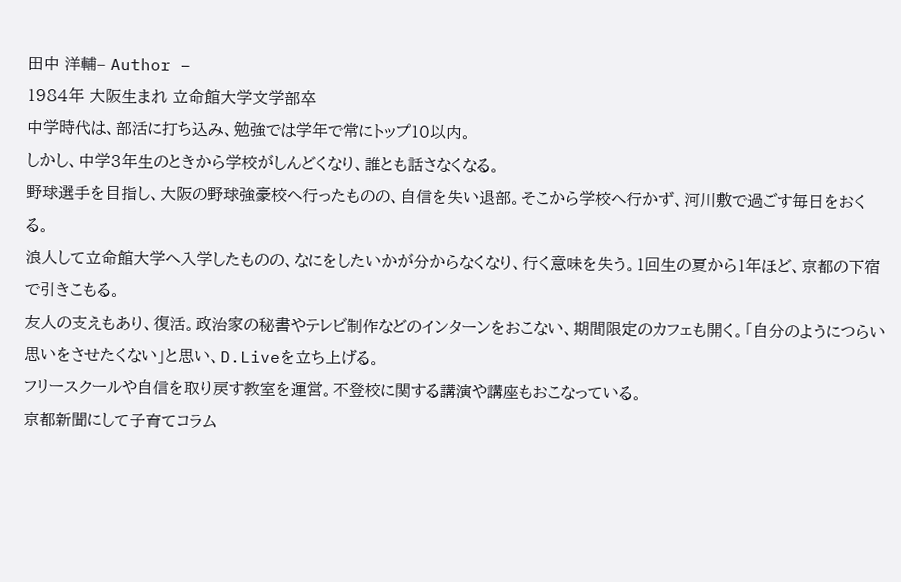田中 洋輔– Author –
1984年 大阪生まれ 立命館大学文学部卒
中学時代は、部活に打ち込み、勉強では学年で常にトップ10以内。
しかし、中学3年生のときから学校がしんどくなり、誰とも話さなくなる。
野球選手を目指し、大阪の野球強豪校へ行ったものの、自信を失い退部。そこから学校へ行かず、河川敷で過ごす毎日をおくる。
浪人して立命館大学へ入学したものの、なにをしたいかが分からなくなり、行く意味を失う。1回生の夏から1年ほど、京都の下宿で引きこもる。
友人の支えもあり、復活。政治家の秘書やテレビ制作などのインターンをおこない、期間限定のカフェも開く。「自分のようにつらい思いをさせたくない」と思い、D.Liveを立ち上げる。
フリースクールや自信を取り戻す教室を運営。不登校に関する講演や講座もおこなっている。
京都新聞にして子育てコラム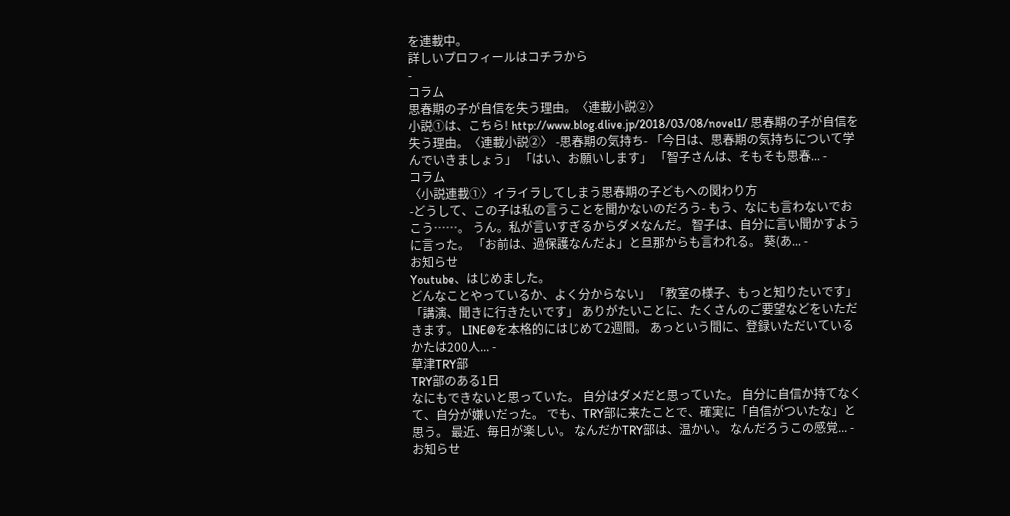を連載中。
詳しいプロフィールはコチラから
-
コラム
思春期の子が自信を失う理由。〈連載小説②〉
小説①は、こちら! http://www.blog.dlive.jp/2018/03/08/novel1/ 思春期の子が自信を失う理由。〈連載小説②〉 -思春期の気持ち- 「今日は、思春期の気持ちについて学んでいきましょう」 「はい、お願いします」 「智子さんは、そもそも思春... -
コラム
〈小説連載①〉イライラしてしまう思春期の子どもへの関わり方
-どうして、この子は私の言うことを聞かないのだろう- もう、なにも言わないでおこう……。 うん。私が言いすぎるからダメなんだ。 智子は、自分に言い聞かすように言った。 「お前は、過保護なんだよ」と旦那からも言われる。 葵(あ... -
お知らせ
Youtube、はじめました。
どんなことやっているか、よく分からない」 「教室の様子、もっと知りたいです」 「講演、聞きに行きたいです」 ありがたいことに、たくさんのご要望などをいただきます。 LINE@を本格的にはじめて2週間。 あっという間に、登録いただいているかたは200人... -
草津TRY部
TRY部のある1日
なにもできないと思っていた。 自分はダメだと思っていた。 自分に自信か持てなくて、自分が嫌いだった。 でも、TRY部に来たことで、確実に「自信がついたな」と思う。 最近、毎日が楽しい。 なんだかTRY部は、温かい。 なんだろうこの感覚... -
お知らせ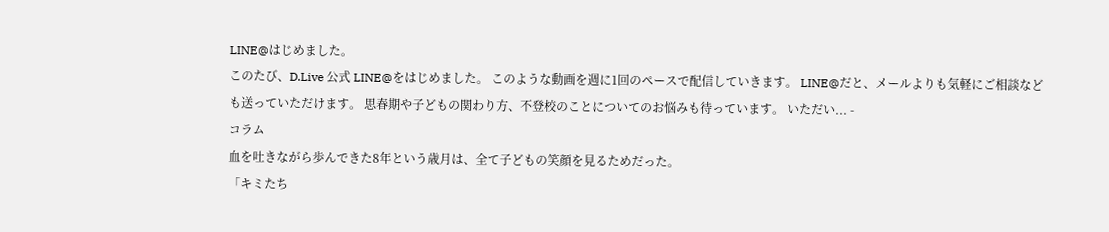LINE@はじめました。
このたび、D.Live 公式 LINE@をはじめました。 このような動画を週に1回のペースで配信していきます。 LINE@だと、メールよりも気軽にご相談なども送っていただけます。 思春期や子どもの関わり方、不登校のことについてのお悩みも待っています。 いただい... -
コラム
血を吐きながら歩んできた8年という歳月は、全て子どもの笑顔を見るためだった。
「キミたち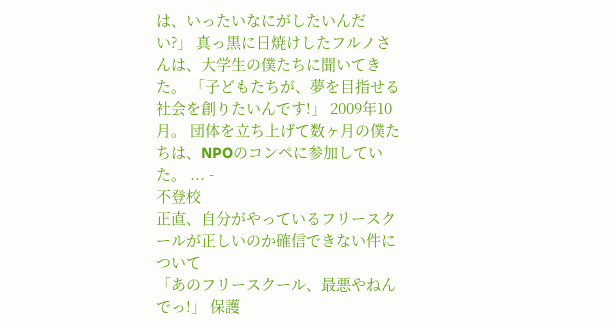は、いったいなにがしたいんだい?」 真っ黒に日焼けしたフルノさんは、大学生の僕たちに聞いてきた。 「子どもたちが、夢を目指せる社会を創りたいんです!」 2009年10月。 団体を立ち上げて数ヶ月の僕たちは、NPOのコンペに参加していた。 ... -
不登校
正直、自分がやっているフリースクールが正しいのか確信できない件について
「あのフリースクール、最悪やねんでっ!」 保護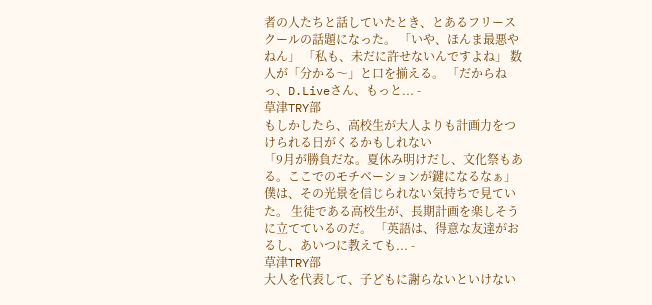者の人たちと話していたとき、とあるフリースクールの話題になった。 「いや、ほんま最悪やねん」 「私も、未だに許せないんですよね」 数人が「分かる〜」と口を揃える。 「だからねっ、D.Liveさん、もっと... -
草津TRY部
もしかしたら、高校生が大人よりも計画力をつけられる日がくるかもしれない
「9月が勝負だな。夏休み明けだし、文化祭もある。ここでのモチベーションが鍵になるなぁ」 僕は、その光景を信じられない気持ちで見ていた。 生徒である高校生が、長期計画を楽しそうに立てているのだ。 「英語は、得意な友達がおるし、あいつに教えても... -
草津TRY部
大人を代表して、子どもに謝らないといけない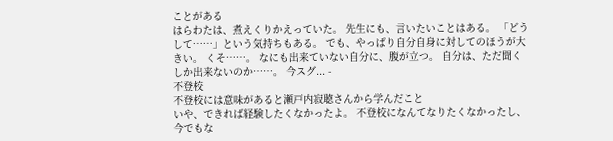ことがある
はらわたは、煮えくりかえっていた。 先生にも、言いたいことはある。 「どうして……」という気持ちもある。 でも、やっぱり自分自身に対してのほうが大きい。 くそ……。 なにも出来ていない自分に、腹が立つ。 自分は、ただ聞くしか出来ないのか……。 今スグ... -
不登校
不登校には意味があると瀬戸内寂聴さんから学んだこと
いや、できれば経験したくなかったよ。 不登校になんてなりたくなかったし、今でもな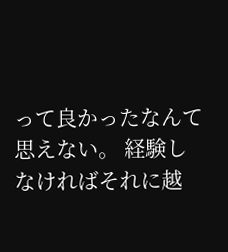って良かったなんて思えない。 経験しなければそれに越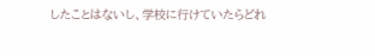したことはないし、学校に行けていたらどれ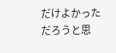だけよかっただろうと思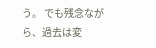う。 でも残念ながら、過去は変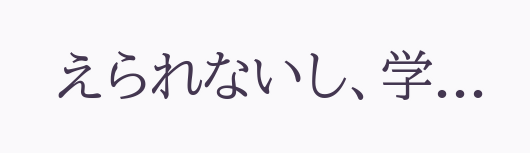えられないし、学...